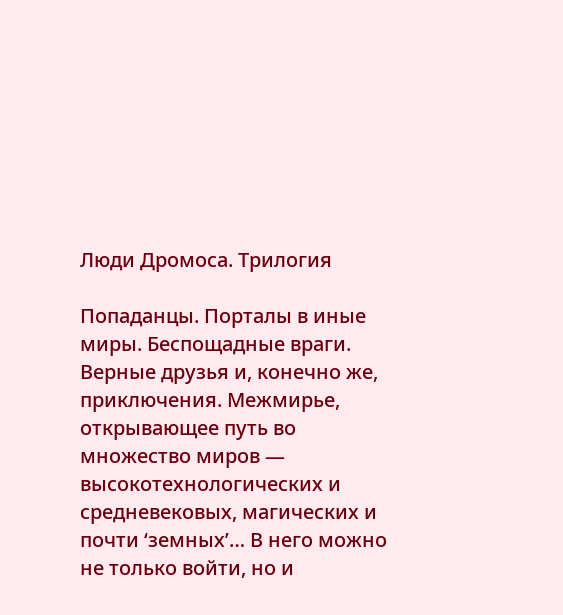Люди Дромоса. Трилогия

Попаданцы. Порталы в иные миры. Беспощадные враги. Верные друзья и, конечно же, приключения. Межмирье, открывающее путь во множество миров — высокотехнологических и средневековых, магических и почти ‘земных’… В него можно не только войти, но и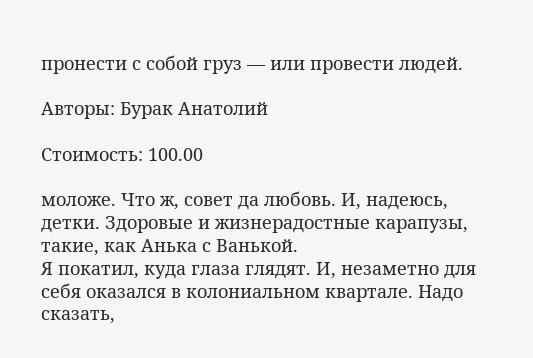пронести с собой груз — или провести людей.

Авторы: Бурак Анатолий

Стоимость: 100.00

моложе. Что ж, совет да любовь. И, надеюсь, детки. Здоровые и жизнерадостные карапузы, такие, как Анька с Ванькой.
Я покатил, куда глаза глядят. И, незаметно для себя оказался в колониальном квартале. Надо сказать,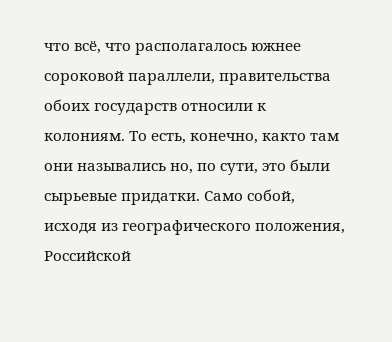что всё, что располагалось южнее сороковой параллели, правительства обоих государств относили к колониям. То есть, конечно, както там они назывались но, по сути, это были сырьевые придатки. Само собой, исходя из географического положения, Российской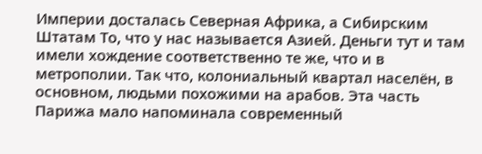Империи досталась Северная Африка, а Сибирским Штатам То, что у нас называется Азией. Деньги тут и там имели хождение соответственно те же, что и в метрополии. Так что, колониальный квартал населён, в основном, людьми похожими на арабов. Эта часть Парижа мало напоминала современный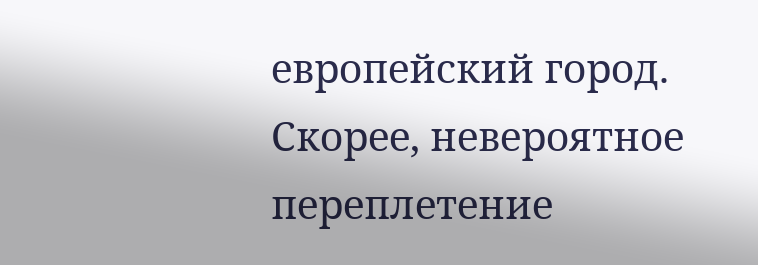европейский город. Скорее, невероятное переплетение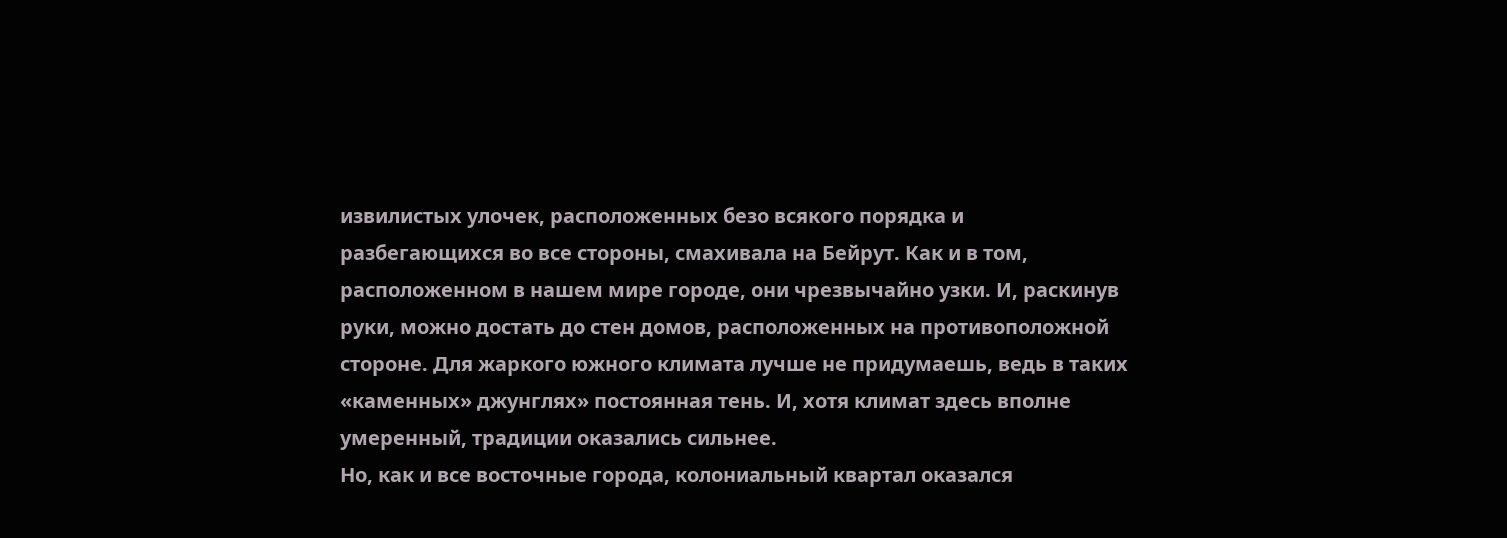извилистых улочек, расположенных безо всякого порядка и разбегающихся во все стороны, смахивала на Бейрут. Как и в том, расположенном в нашем мире городе, они чрезвычайно узки. И, раскинув руки, можно достать до стен домов, расположенных на противоположной стороне. Для жаркого южного климата лучше не придумаешь, ведь в таких «каменных» джунглях» постоянная тень. И, хотя климат здесь вполне умеренный, традиции оказались сильнее.
Но, как и все восточные города, колониальный квартал оказался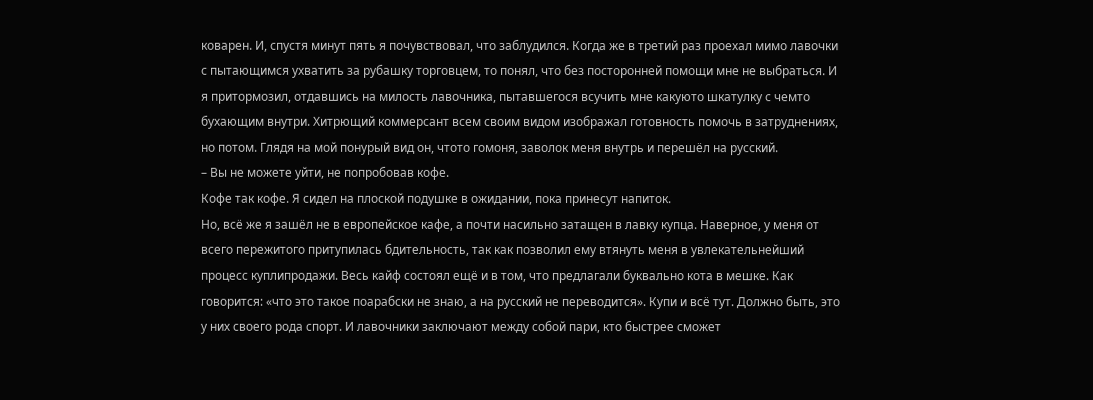коварен. И, спустя минут пять я почувствовал, что заблудился. Когда же в третий раз проехал мимо лавочки с пытающимся ухватить за рубашку торговцем, то понял, что без посторонней помощи мне не выбраться. И я притормозил, отдавшись на милость лавочника, пытавшегося всучить мне какуюто шкатулку с чемто бухающим внутри. Хитрющий коммерсант всем своим видом изображал готовность помочь в затруднениях, но потом. Глядя на мой понурый вид он, чтото гомоня, заволок меня внутрь и перешёл на русский.
– Вы не можете уйти, не попробовав кофе.
Кофе так кофе. Я сидел на плоской подушке в ожидании, пока принесут напиток.
Но, всё же я зашёл не в европейское кафе, а почти насильно затащен в лавку купца. Наверное, у меня от всего пережитого притупилась бдительность, так как позволил ему втянуть меня в увлекательнейший процесс куплипродажи. Весь кайф состоял ещё и в том, что предлагали буквально кота в мешке. Как говорится: «что это такое поарабски не знаю, а на русский не переводится». Купи и всё тут. Должно быть, это у них своего рода спорт. И лавочники заключают между собой пари, кто быстрее сможет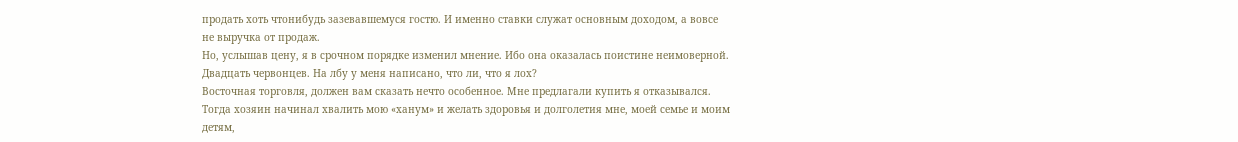продать хоть чтонибудь зазевавшемуся гостю. И именно ставки служат основным доходом, а вовсе не выручка от продаж.
Но, услышав цену, я в срочном порядке изменил мнение. Ибо она оказалась поистине неимоверной. Двадцать червонцев. На лбу у меня написано, что ли, что я лох?
Восточная торговля, должен вам сказать нечто особенное. Мне предлагали купить я отказывался. Тогда хозяин начинал хвалить мою «ханум» и желать здоровья и долголетия мне, моей семье и моим детям,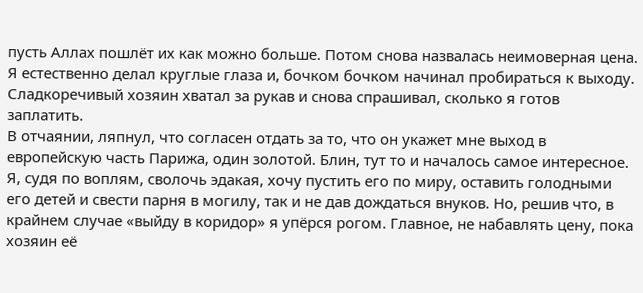пусть Аллах пошлёт их как можно больше. Потом снова назвалась неимоверная цена. Я естественно делал круглые глаза и, бочком бочком начинал пробираться к выходу. Сладкоречивый хозяин хватал за рукав и снова спрашивал, сколько я готов заплатить.
В отчаянии, ляпнул, что согласен отдать за то, что он укажет мне выход в европейскую часть Парижа, один золотой. Блин, тут то и началось самое интересное. Я, судя по воплям, сволочь эдакая, хочу пустить его по миру, оставить голодными его детей и свести парня в могилу, так и не дав дождаться внуков. Но, решив что, в крайнем случае «выйду в коридор» я упёрся рогом. Главное, не набавлять цену, пока хозяин её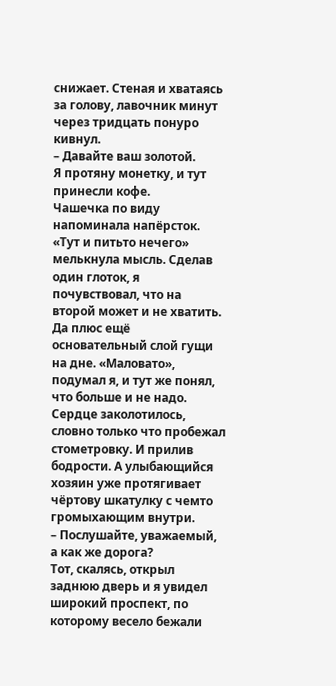снижает. Стеная и хватаясь за голову, лавочник минут через тридцать понуро кивнул.
– Давайте ваш золотой.
Я протяну монетку, и тут принесли кофе.
Чашечка по виду напоминала напёрсток. «Тут и питьто нечего» мелькнула мысль. Сделав один глоток, я почувствовал, что на второй может и не хватить. Да плюс ещё основательный слой гущи на дне. «Маловато», подумал я, и тут же понял, что больше и не надо. Сердце заколотилось, словно только что пробежал стометровку. И прилив бодрости. А улыбающийся хозяин уже протягивает чёртову шкатулку с чемто громыхающим внутри.
– Послушайте, уважаемый, а как же дорога?
Тот, скалясь, открыл заднюю дверь и я увидел широкий проспект, по которому весело бежали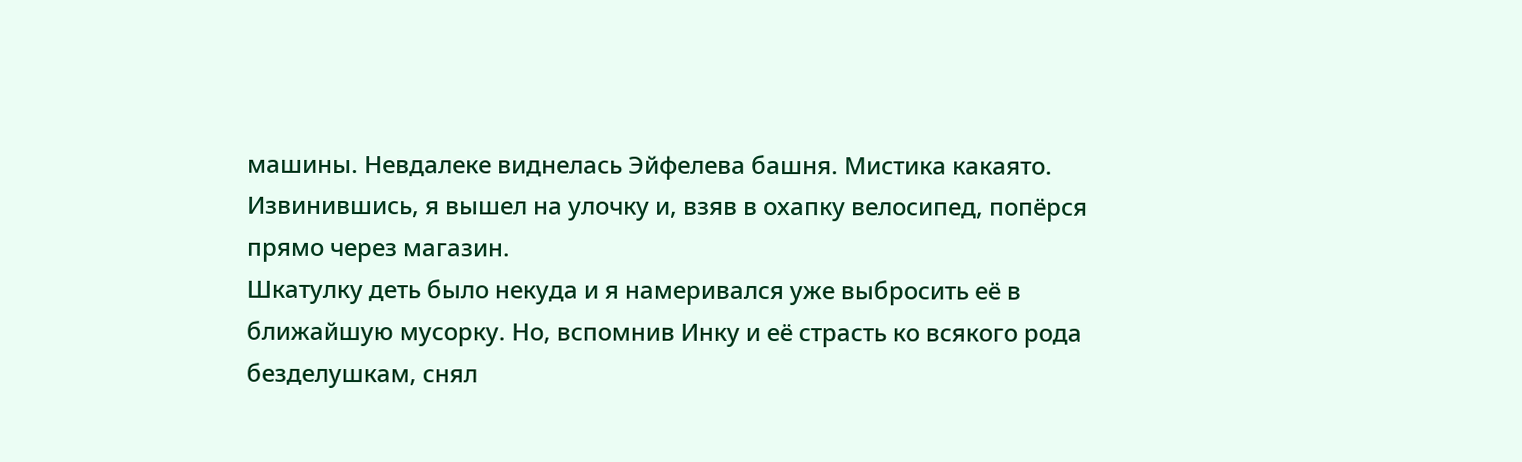машины. Невдалеке виднелась Эйфелева башня. Мистика какаято. Извинившись, я вышел на улочку и, взяв в охапку велосипед, попёрся прямо через магазин.
Шкатулку деть было некуда и я намеривался уже выбросить её в ближайшую мусорку. Но, вспомнив Инку и её страсть ко всякого рода безделушкам, снял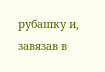рубашку и, завязав в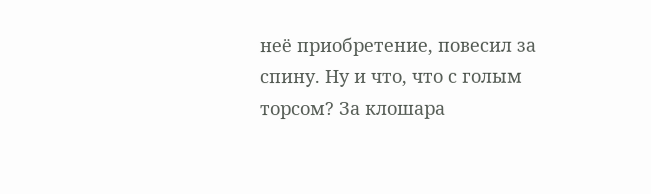неё приобретение, повесил за спину. Ну и что, что с голым торсом? За клошара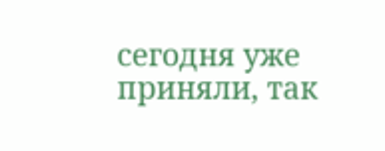сегодня уже приняли, так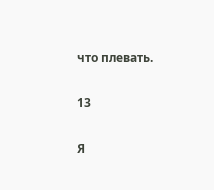что плевать.

13

Я